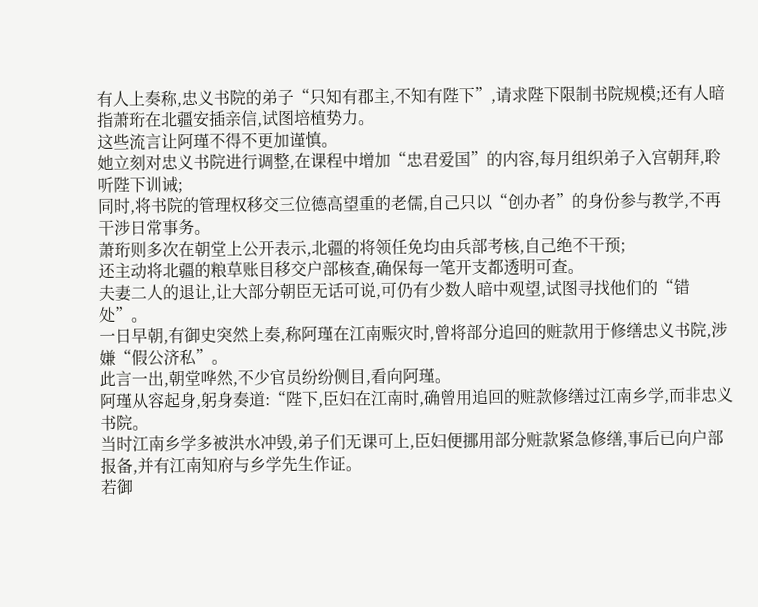有人上奏称,忠义书院的弟子“只知有郡主,不知有陛下”,请求陛下限制书院规模;还有人暗指萧珩在北疆安插亲信,试图培植势力。
这些流言让阿瑾不得不更加谨慎。
她立刻对忠义书院进行调整,在课程中增加“忠君爱国”的内容,每月组织弟子入宫朝拜,聆听陛下训诫;
同时,将书院的管理权移交三位德高望重的老儒,自己只以“创办者”的身份参与教学,不再干涉日常事务。
萧珩则多次在朝堂上公开表示,北疆的将领任免均由兵部考核,自己绝不干预;
还主动将北疆的粮草账目移交户部核查,确保每一笔开支都透明可查。
夫妻二人的退让,让大部分朝臣无话可说,可仍有少数人暗中观望,试图寻找他们的“错处”。
一日早朝,有御史突然上奏,称阿瑾在江南赈灾时,曾将部分追回的赃款用于修缮忠义书院,涉嫌“假公济私”。
此言一出,朝堂哗然,不少官员纷纷侧目,看向阿瑾。
阿瑾从容起身,躬身奏道:“陛下,臣妇在江南时,确曾用追回的赃款修缮过江南乡学,而非忠义书院。
当时江南乡学多被洪水冲毁,弟子们无课可上,臣妇便挪用部分赃款紧急修缮,事后已向户部报备,并有江南知府与乡学先生作证。
若御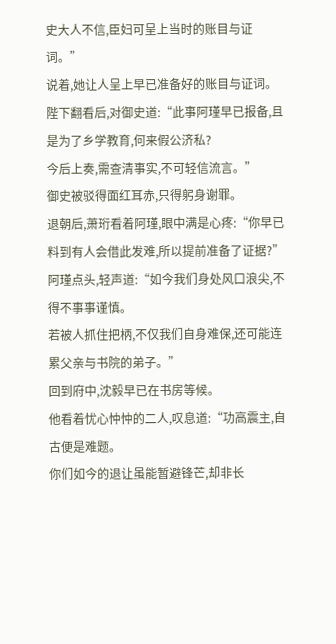史大人不信,臣妇可呈上当时的账目与证词。”
说着,她让人呈上早已准备好的账目与证词。
陛下翻看后,对御史道:“此事阿瑾早已报备,且是为了乡学教育,何来假公济私?
今后上奏,需查清事实,不可轻信流言。”
御史被驳得面红耳赤,只得躬身谢罪。
退朝后,萧珩看着阿瑾,眼中满是心疼:“你早已料到有人会借此发难,所以提前准备了证据?”
阿瑾点头,轻声道:“如今我们身处风口浪尖,不得不事事谨慎。
若被人抓住把柄,不仅我们自身难保,还可能连累父亲与书院的弟子。”
回到府中,沈毅早已在书房等候。
他看着忧心忡忡的二人,叹息道:“功高震主,自古便是难题。
你们如今的退让虽能暂避锋芒,却非长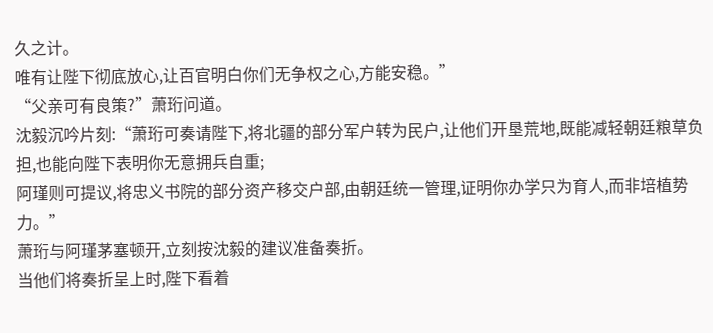久之计。
唯有让陛下彻底放心,让百官明白你们无争权之心,方能安稳。”
“父亲可有良策?”萧珩问道。
沈毅沉吟片刻:“萧珩可奏请陛下,将北疆的部分军户转为民户,让他们开垦荒地,既能减轻朝廷粮草负担,也能向陛下表明你无意拥兵自重;
阿瑾则可提议,将忠义书院的部分资产移交户部,由朝廷统一管理,证明你办学只为育人,而非培植势力。”
萧珩与阿瑾茅塞顿开,立刻按沈毅的建议准备奏折。
当他们将奏折呈上时,陛下看着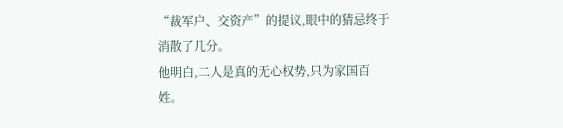“裁军户、交资产”的提议,眼中的猜忌终于消散了几分。
他明白,二人是真的无心权势,只为家国百姓。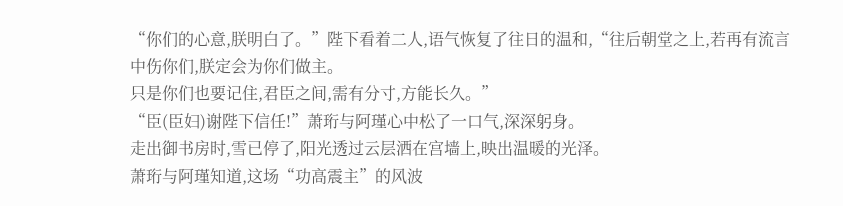“你们的心意,朕明白了。”陛下看着二人,语气恢复了往日的温和,“往后朝堂之上,若再有流言中伤你们,朕定会为你们做主。
只是你们也要记住,君臣之间,需有分寸,方能长久。”
“臣(臣妇)谢陛下信任!”萧珩与阿瑾心中松了一口气,深深躬身。
走出御书房时,雪已停了,阳光透过云层洒在宫墙上,映出温暖的光泽。
萧珩与阿瑾知道,这场“功高震主”的风波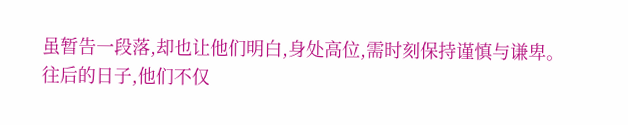虽暂告一段落,却也让他们明白,身处高位,需时刻保持谨慎与谦卑。
往后的日子,他们不仅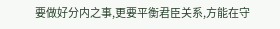要做好分内之事,更要平衡君臣关系,方能在守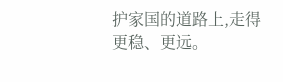护家国的道路上,走得更稳、更远。